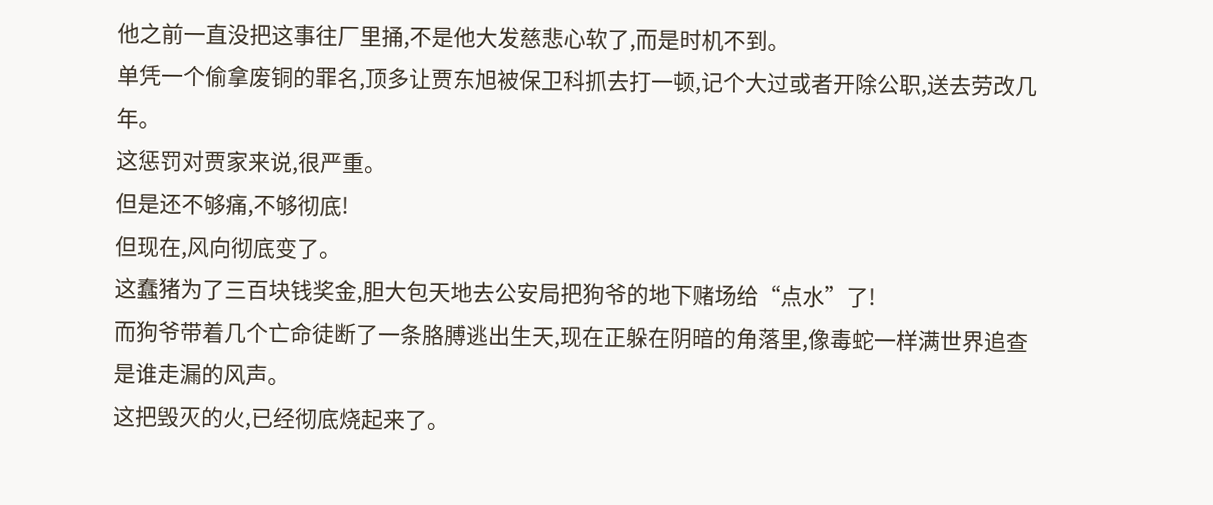他之前一直没把这事往厂里捅,不是他大发慈悲心软了,而是时机不到。
单凭一个偷拿废铜的罪名,顶多让贾东旭被保卫科抓去打一顿,记个大过或者开除公职,送去劳改几年。
这惩罚对贾家来说,很严重。
但是还不够痛,不够彻底!
但现在,风向彻底变了。
这蠢猪为了三百块钱奖金,胆大包天地去公安局把狗爷的地下赌场给“点水”了!
而狗爷带着几个亡命徒断了一条胳膊逃出生天,现在正躲在阴暗的角落里,像毒蛇一样满世界追查是谁走漏的风声。
这把毁灭的火,已经彻底烧起来了。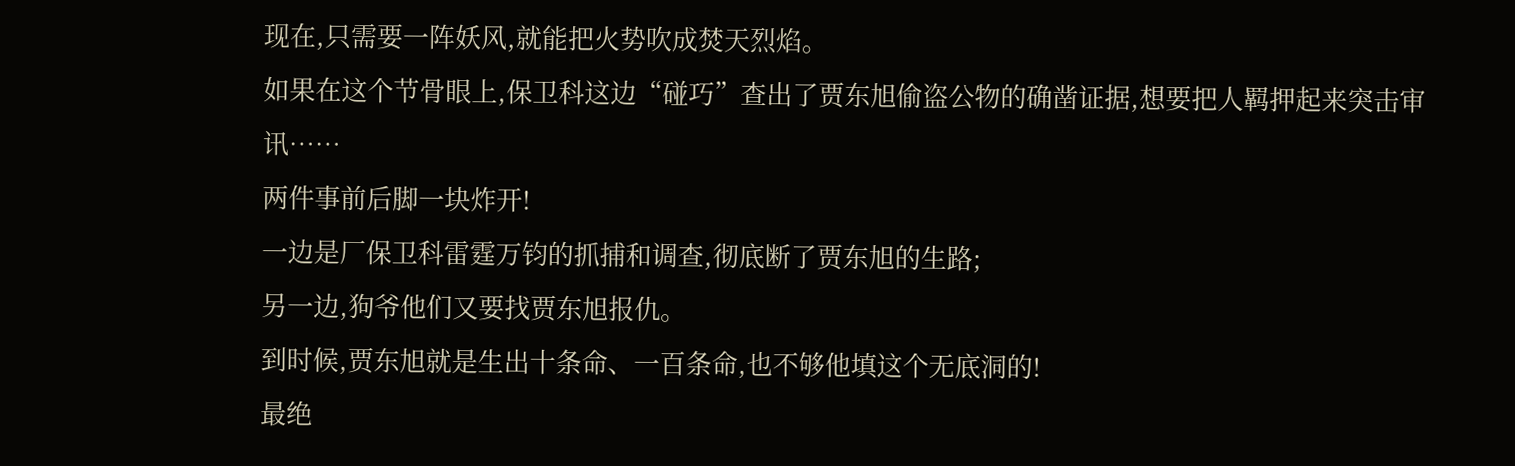现在,只需要一阵妖风,就能把火势吹成焚天烈焰。
如果在这个节骨眼上,保卫科这边“碰巧”查出了贾东旭偷盗公物的确凿证据,想要把人羁押起来突击审讯……
两件事前后脚一块炸开!
一边是厂保卫科雷霆万钧的抓捕和调查,彻底断了贾东旭的生路;
另一边,狗爷他们又要找贾东旭报仇。
到时候,贾东旭就是生出十条命、一百条命,也不够他填这个无底洞的!
最绝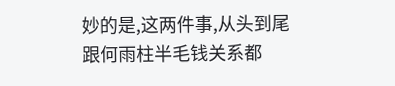妙的是,这两件事,从头到尾跟何雨柱半毛钱关系都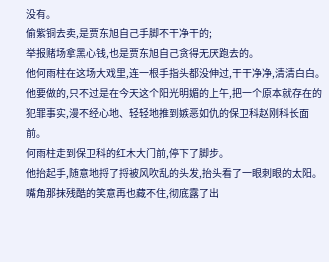没有。
偷紫铜去卖,是贾东旭自己手脚不干净干的;
举报赌场拿黑心钱,也是贾东旭自己贪得无厌跑去的。
他何雨柱在这场大戏里,连一根手指头都没伸过,干干净净,清清白白。
他要做的,只不过是在今天这个阳光明媚的上午,把一个原本就存在的犯罪事实,漫不经心地、轻轻地推到嫉恶如仇的保卫科赵刚科长面前。
何雨柱走到保卫科的红木大门前,停下了脚步。
他抬起手,随意地捋了捋被风吹乱的头发,抬头看了一眼刺眼的太阳。
嘴角那抹残酷的笑意再也藏不住,彻底露了出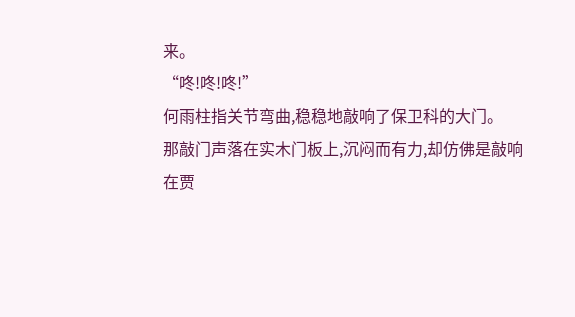来。
“咚!咚!咚!”
何雨柱指关节弯曲,稳稳地敲响了保卫科的大门。
那敲门声落在实木门板上,沉闷而有力,却仿佛是敲响在贾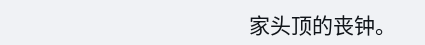家头顶的丧钟。